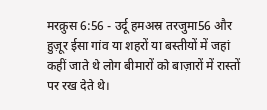मरक़ुस 6:56 - उर्दू हमअस्र तरजुमा56 और हुज़ूर ईसा गांव या शहरों या बस्तीयों में जहां कहीं जाते थे लोग बीमारों को बाज़ारों में रास्तों पर रख देते थे।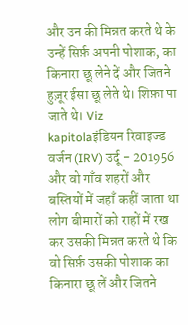और उन की मिन्नत करते थे के उन्हें सिर्फ़ अपनी पोशाक, का किनारा छू लेने दें और जितने हुज़ूर ईसा छू लेते थे। शिफ़ा पा जाते थे। Viz kapitolaइंडियन रिवाइज्ड वर्जन (IRV) उर्दू - 201956 और वो गाँव शहरों और बस्तियों में जहाँ कहीं जाता था लोग बीमारों को राहों में रख कर उसकी मिन्नत करते थे कि वो सिर्फ़ उसकी पोशाक का किनारा छू लें और जितने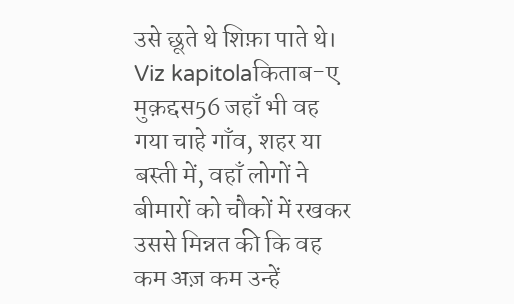उसे छूते थे शिफ़ा पाते थे। Viz kapitolaकिताब-ए मुक़द्दस56 जहाँ भी वह गया चाहे गाँव, शहर या बस्ती में, वहाँ लोगों ने बीमारों को चौकों में रखकर उससे मिन्नत की कि वह कम अज़ कम उन्हें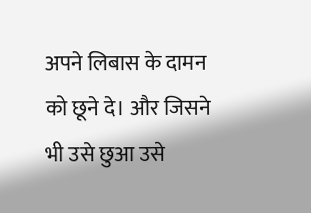अपने लिबास के दामन को छूने दे। और जिसने भी उसे छुआ उसे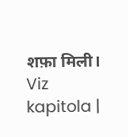शफ़ा मिली। Viz kapitola |